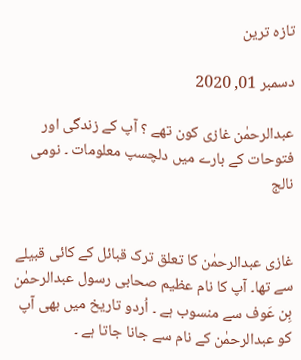تازہ ترین

دسمبر 01, 2020

عبدالرحمٰن غازی کون تھے ؟ آپ کے زندگی اور فتوحات کے بارے میں دلچسپ معلومات ۔ نومی نالج


غازی عبدالرحمٰن کا تعلق ترک قبائل کے کائی قبیلے سے تھا۔ آپ کا نام عظیم صحابی رسول عبدالرحمٰن بِن عَوف سے منسوب ہے ۔ اُردو تاریخ میں بھی آپ کو عبدالرحمٰن کے نام سے جانا جاتا ہے ۔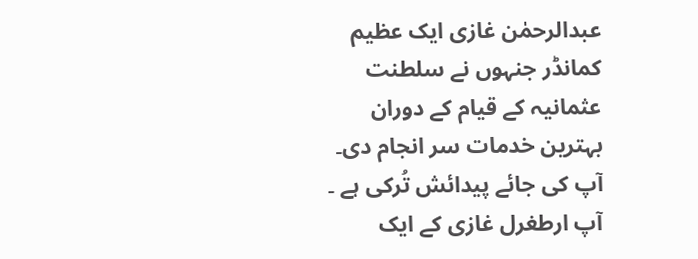عبدالرحمٰن غازی ایک عظیم کمانڈر جنہوں نے سلطنت عثمانیہ کے قیام کے دوران  بہترین خدمات سر انجام دی۔ آپ کی جائے پیدائش تُرکی ہے ۔ آپ ارطغرل غازی کے ایک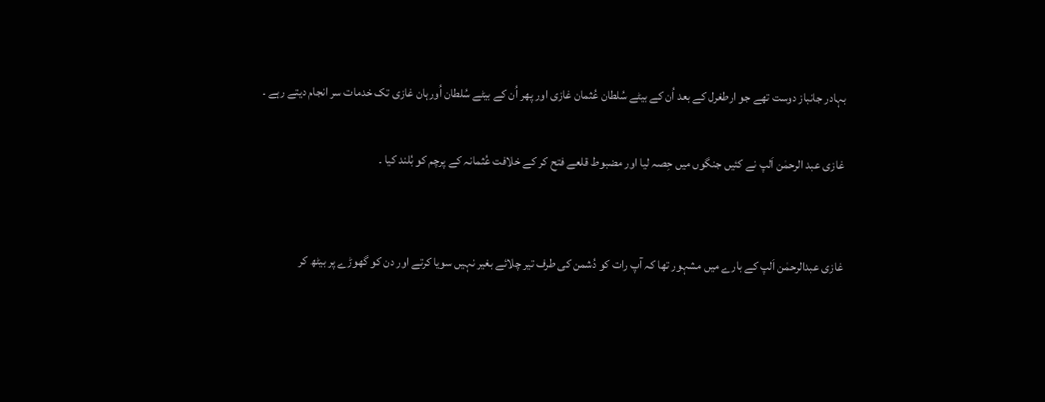بہادر جانباز دوست تھے جو ارطغرل کے بعد اُن کے بیٹے سُلطان عُثمان غازی اور پھر اُن کے بیٹے سُلطان اُورہان غازی تک خدمات سر انجام دیتے رہے ۔

غازی عبد الرحمٰن اَلپ نے کئیں جنگوں میں حِصہ لیا اور مضبوط قلعے فتح کر کے خلافت عُثمانہ کے پرچم کو بُلند کیا ۔


غازی عبدالرحمٰن اَلپ کے بارے میں مشہور تھا کہ آپ رات کو دُشمن کی طرف تیر چلائے بغیر نہیں سویا کرتے اور دن کو گھوڑے پر بیٹھ کر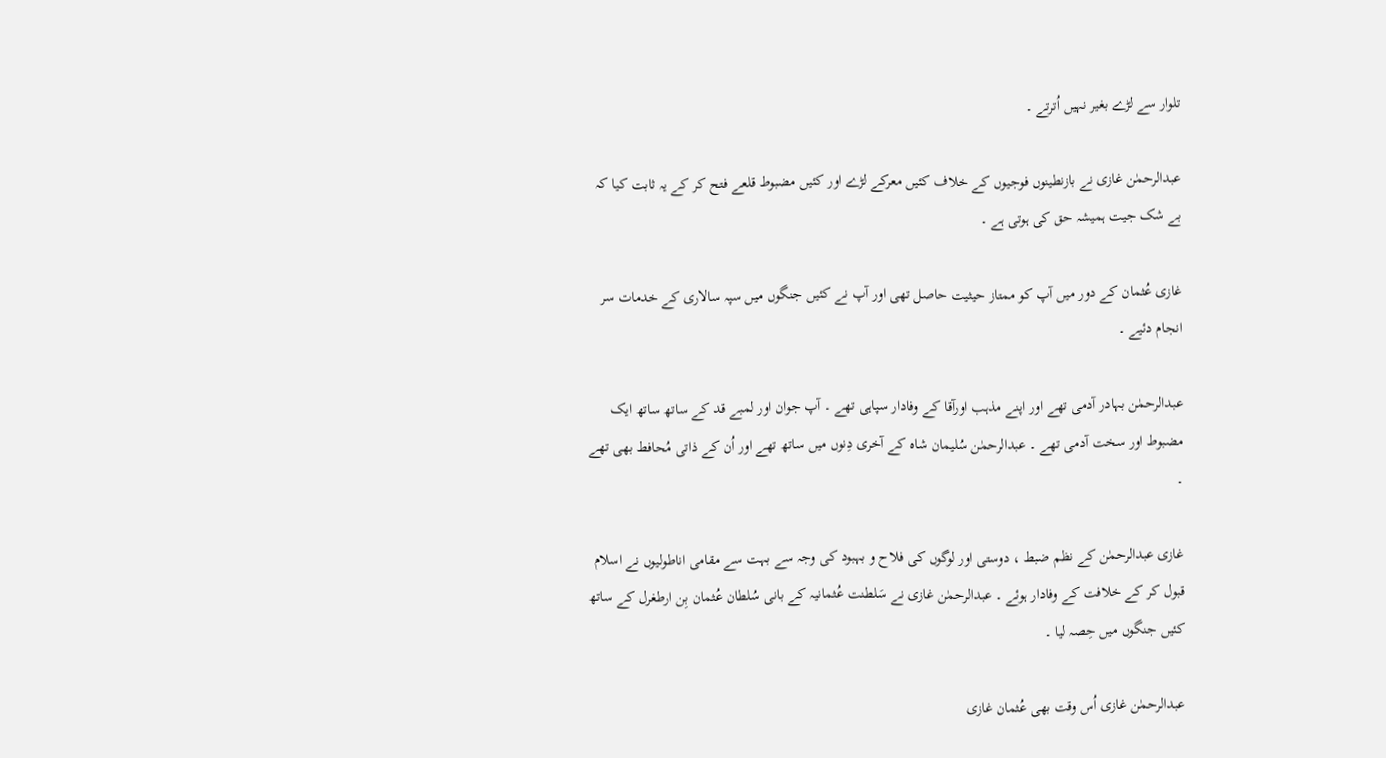تلوار سے لڑے بغیر نہیں اُترتے ۔

عبدالرحمٰن غازی نے بازنطینوں فوجیوں کے خلاف کئیں معرکے لڑے اور کئیں مضبوط قلعے فتح کر کے یہ ثابت کیا کہ بے شک جیت ہمیشہ حق کی ہوتی ہے ۔

غازی عُثمان کے دور میں آپ کو ممتاز حیثیت حاصل تھی اور آپ نے کئیں جنگوں میں سپہ سالاری کے خدمات سر انجام دئیے ۔

عبدالرحمٰن بہادر آدمی تھے اور اپنے مذہب اورآقا کے وفادار سپاہی تھے ۔ آپ جوان اور لمبے قد کے ساتھ ساتھ ایک مضبوط اور سخت آدمی تھے ۔ عبدالرحمٰن سُلیمان شاہ کے آخری دِنوں میں ساتھ تھے اور اُن کے ذاتی مُحافط بھی تھے ۔

غازی عبدالرحمٰن کے نظم ضبط ، دوستی اور لوگوں کی فلاح و بہبود کی وجہ سے بہت سے مقامی اناطولیوں نے اسلام قبول کر کے خلافت کے وفادار ہوئے ۔ عبدالرحمٰن غازی نے سَلطنت عُثمانیہ کے بانی سُلطان عُثمان بِن ارطغرل کے ساتھ کئیں جنگوں میں حِصہ لیا ۔

عبدالرحمٰن غازی اُس وقت بھی عُثمان غازی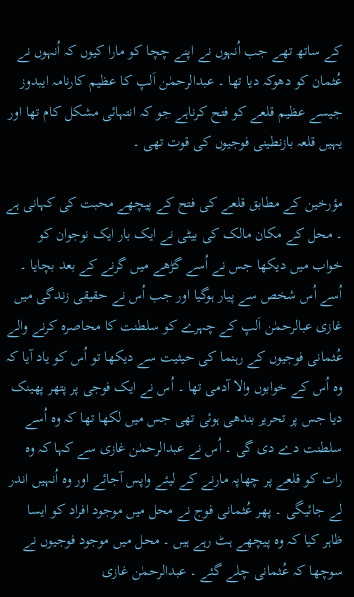کے ساتھ تھے جب اُنہوں نے اپنے چچا کو مارا کیوں کہ اُنہوں نے عُثمان کو دھوکہ دیا تھا ۔ عبدالرحمٰن اَلپ کا عظیم کارنامہ ایبدوز جیسے عظیم قلعے کو فتح کرناہے جو کہ انتہائی مشکل کام تھا اور یہیں قلعہ بازنطینی فوجیوں کی قوت تھی ۔

مؤرخین کے مطابق قلعے کی فتح کے پیچھے محبت کی کہانی ہے ۔ محل کے مکان مالک کی بیٹی نے ایک بار ایک نوجوان کو خواب میں دیکھا جس نے اُسے گڑھے میں گرنے کے بعد بچایا ۔ اُسے اُس شخص سے پیار ہوگیا اور جب اُس نے حقیقی زندگی میں غازی عبالرحمٰن اَلپ کے چہرے کو سلطنت کا محاصرہ کرنے والے عُثمانی فوجیوں کے رہنما کی حیثیت سے دیکھا تو اُس کو یاد آیا کہ وہ اُس کے خوابوں والا آدمی تھا ۔ اُس نے ایک فوجی پر پتھر پھینک دیا جس پر تحریر بندھی ہوئی تھی جس میں لکھا تھا کہ وہ اُسے سلطنت دے دی گی ۔ اُس نے عبدالرحمٰن غازی سے کہا کہ وہ رات کو قلعے پر چھاپہ مارنے کے لیئے واپس آجائے اور وہ اُنہیں اندر لے جائیگی ۔ پھر عُثمانی فوج نے محل میں موجود افراد کو ایسا ظاہر کیا کہ وہ پیچھے ہٹ رہے ہیں ۔ محل میں موجود فوجیوں نے سوچھا کہ عُثمانی چلے گئے ۔ عبدالرحمٰن غازی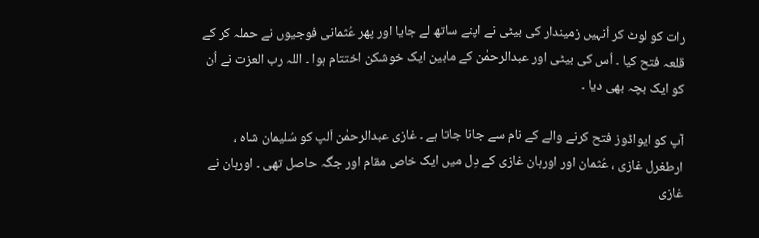رات کو لوٹ کر اُنہیں زمیندار کی بیٹی نے اپنے ساتھ لے جایا اور پھر عُثمانی فوجیوں نے حملہ کر کے قلعہ فتح کیا ۔ اُس کی بیٹی اور عبدالرحمٰن کے مابین ایک خوشکن اختتام ہوا ۔ اللہ رب العزت نے اُن کو ایک بچہ بھی دیا ۔

آپ کو ایواڈوز فتح کرنے والے کے نام سے جانا جاتا ہے ۔ غازی عبدالرحمٰن اَلپ کو سُلیمان شاہ ، ارطغرل غازی ، عُثمان اور اورہان غازی کے دِل میں ایک خاص مقام اور جگہ حاصل تھی ۔ اورہان نے غازی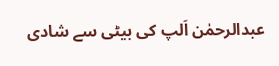عبدالرحمٰن اَلپ کی بیٹی سے شادی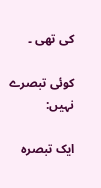کی تھی ۔

کوئی تبصرے نہیں:

ایک تبصرہ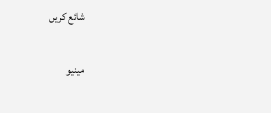شائع کریں

مینیو